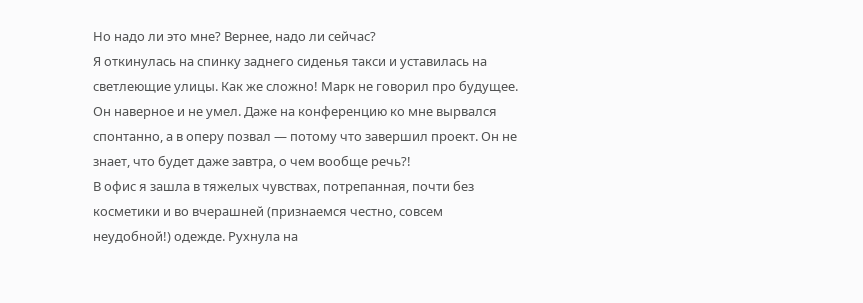Но надо ли это мне? Вернее, надо ли сейчас?
Я откинулась на спинку заднего сиденья такси и уставилась на светлеющие улицы. Как же сложно! Марк не говорил про будущее. Он наверное и не умел. Даже на конференцию ко мне вырвался спонтанно, а в оперу позвал — потому что завершил проект. Он не знает, что будет даже завтра, о чем вообще речь?!
В офис я зашла в тяжелых чувствах, потрепанная, почти без косметики и во вчерашней (признаемся честно, совсем неудобной!) одежде. Рухнула на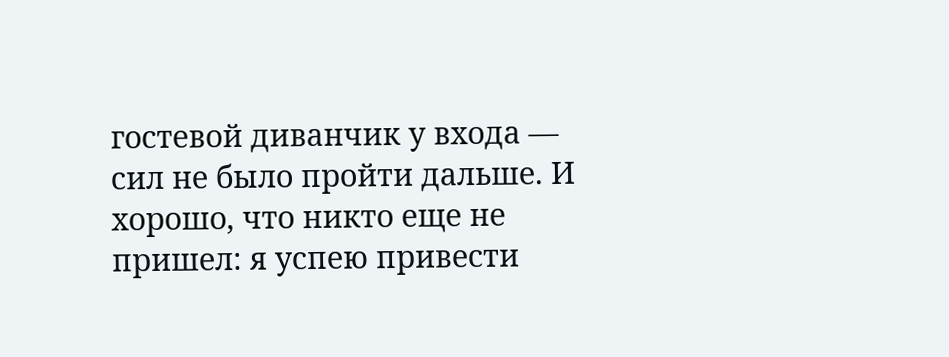гостевой диванчик у входа — сил не было пройти дальше. И хорошо, что никто еще не пришел: я успею привести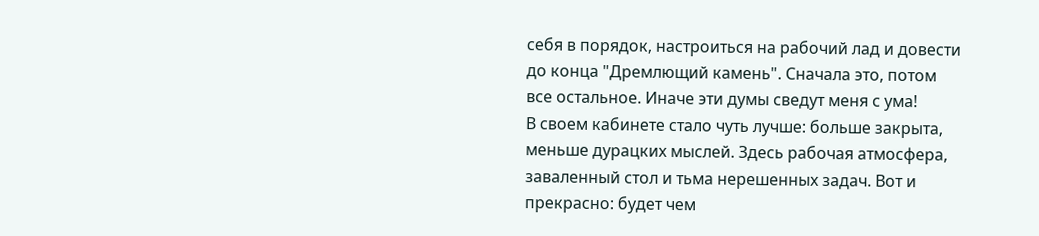себя в порядок, настроиться на рабочий лад и довести до конца "Дремлющий камень". Сначала это, потом все остальное. Иначе эти думы сведут меня с ума!
В своем кабинете стало чуть лучше: больше закрыта, меньше дурацких мыслей. Здесь рабочая атмосфера, заваленный стол и тьма нерешенных задач. Вот и прекрасно: будет чем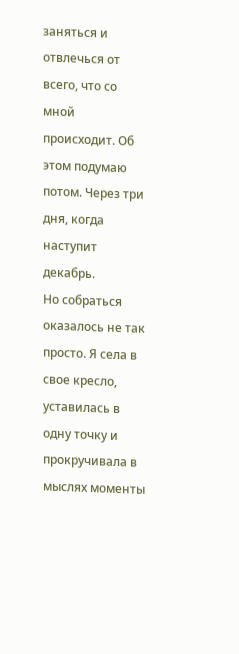заняться и отвлечься от всего, что со мной происходит. Об этом подумаю потом. Через три дня, когда наступит декабрь.
Но собраться оказалось не так просто. Я села в свое кресло, уставилась в одну точку и прокручивала в мыслях моменты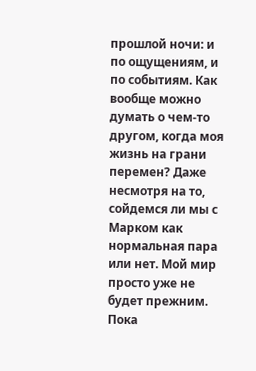прошлой ночи: и по ощущениям, и по событиям. Как вообще можно думать о чем-то другом, когда моя жизнь на грани перемен? Даже несмотря на то, сойдемся ли мы с Марком как нормальная пара или нет. Мой мир просто уже не будет прежним.
Пока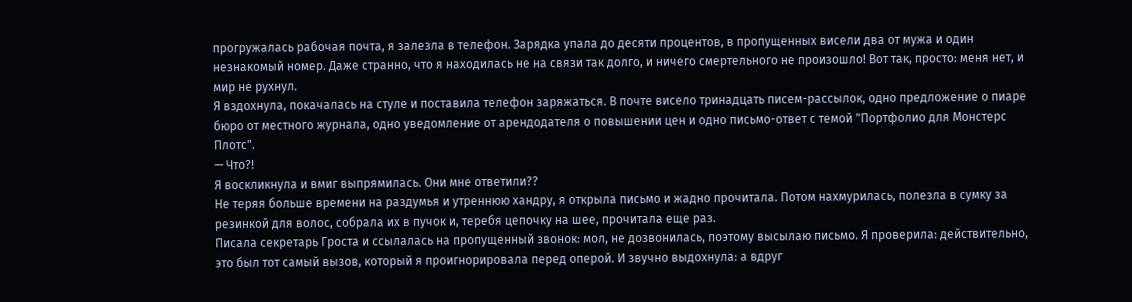прогружалась рабочая почта, я залезла в телефон. Зарядка упала до десяти процентов, в пропущенных висели два от мужа и один незнакомый номер. Даже странно, что я находилась не на связи так долго, и ничего смертельного не произошло! Вот так, просто: меня нет, и мир не рухнул.
Я вздохнула, покачалась на стуле и поставила телефон заряжаться. В почте висело тринадцать писем-рассылок, одно предложение о пиаре бюро от местного журнала, одно уведомление от арендодателя о повышении цен и одно письмо-ответ с темой "Портфолио для Монстерс Плотс".
— Что?!
Я воскликнула и вмиг выпрямилась. Они мне ответили??
Не теряя больше времени на раздумья и утреннюю хандру, я открыла письмо и жадно прочитала. Потом нахмурилась, полезла в сумку за резинкой для волос, собрала их в пучок и, теребя цепочку на шее, прочитала еще раз.
Писала секретарь Гроста и ссылалась на пропущенный звонок: мол, не дозвонилась, поэтому высылаю письмо. Я проверила: действительно, это был тот самый вызов, который я проигнорировала перед оперой. И звучно выдохнула: а вдруг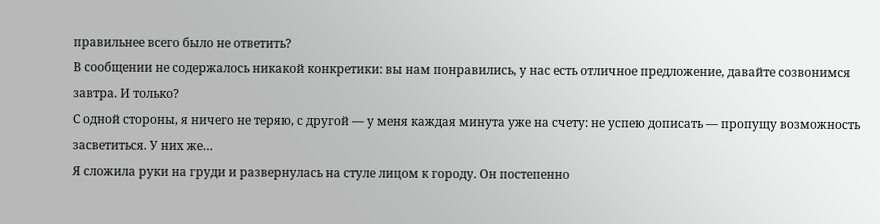правильнее всего было не ответить?
В сообщении не содержалось никакой конкретики: вы нам понравились, у нас есть отличное предложение, давайте созвонимся завтра. И только?
С одной стороны, я ничего не теряю, с другой — у меня каждая минута уже на счету: не успею дописать — пропущу возможность засветиться. У них же…
Я сложила руки на груди и развернулась на стуле лицом к городу. Он постепенно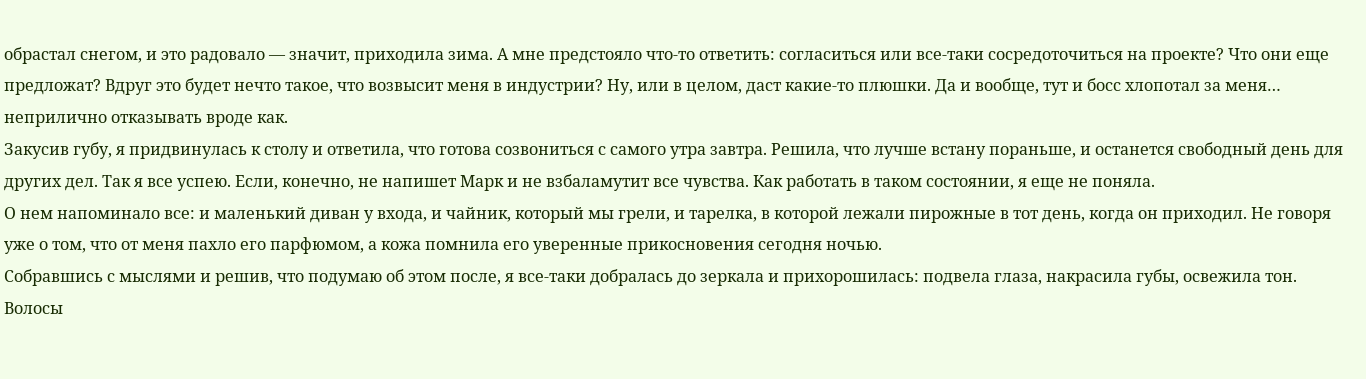обрастал снегом, и это радовало — значит, приходила зима. А мне предстояло что-то ответить: согласиться или все-таки сосредоточиться на проекте? Что они еще предложат? Вдруг это будет нечто такое, что возвысит меня в индустрии? Ну, или в целом, даст какие-то плюшки. Да и вообще, тут и босс хлопотал за меня… неприлично отказывать вроде как.
Закусив губу, я придвинулась к столу и ответила, что готова созвониться с самого утра завтра. Решила, что лучше встану пораньше, и останется свободный день для других дел. Так я все успею. Если, конечно, не напишет Марк и не взбаламутит все чувства. Как работать в таком состоянии, я еще не поняла.
О нем напоминало все: и маленький диван у входа, и чайник, который мы грели, и тарелка, в которой лежали пирожные в тот день, когда он приходил. Не говоря уже о том, что от меня пахло его парфюмом, а кожа помнила его уверенные прикосновения сегодня ночью.
Собравшись с мыслями и решив, что подумаю об этом после, я все-таки добралась до зеркала и прихорошилась: подвела глаза, накрасила губы, освежила тон. Волосы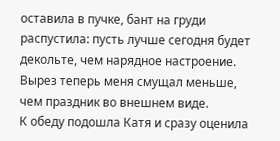оставила в пучке, бант на груди распустила: пусть лучше сегодня будет декольте, чем нарядное настроение. Вырез теперь меня смущал меньше, чем праздник во внешнем виде.
К обеду подошла Катя и сразу оценила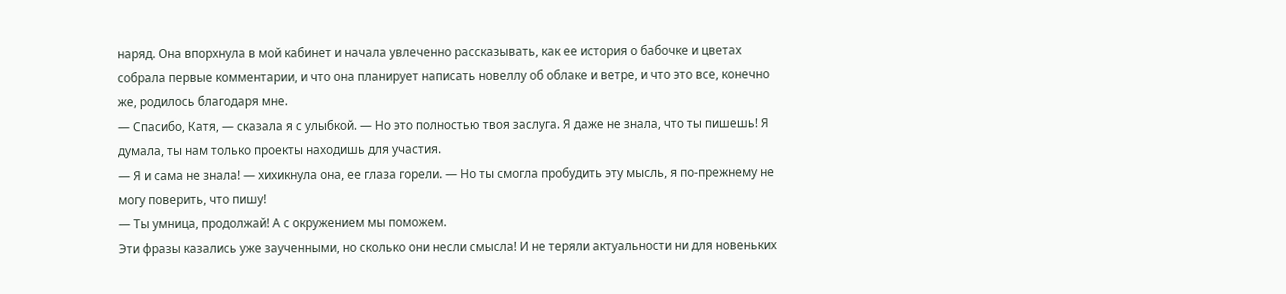наряд. Она впорхнула в мой кабинет и начала увлеченно рассказывать, как ее история о бабочке и цветах собрала первые комментарии, и что она планирует написать новеллу об облаке и ветре, и что это все, конечно же, родилось благодаря мне.
— Спасибо, Катя, — сказала я с улыбкой. — Но это полностью твоя заслуга. Я даже не знала, что ты пишешь! Я думала, ты нам только проекты находишь для участия.
— Я и сама не знала! — хихикнула она, ее глаза горели. — Но ты смогла пробудить эту мысль, я по-прежнему не могу поверить, что пишу!
— Ты умница, продолжай! А с окружением мы поможем.
Эти фразы казались уже заученными, но сколько они несли смысла! И не теряли актуальности ни для новеньких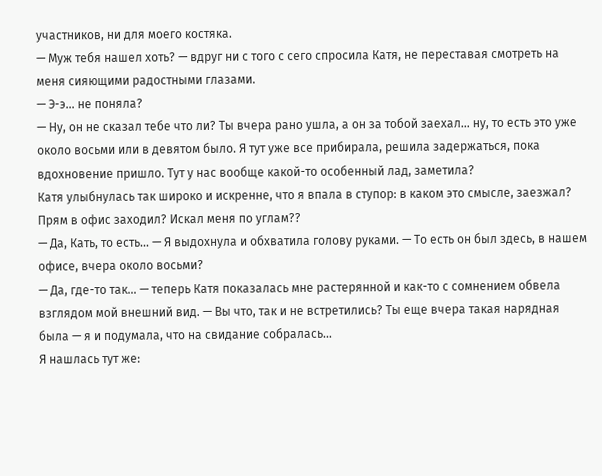участников, ни для моего костяка.
— Муж тебя нашел хоть? — вдруг ни с того с сего спросила Катя, не переставая смотреть на меня сияющими радостными глазами.
— Э-э… не поняла?
— Ну, он не сказал тебе что ли? Ты вчера рано ушла, а он за тобой заехал… ну, то есть это уже около восьми или в девятом было. Я тут уже все прибирала, решила задержаться, пока вдохновение пришло. Тут у нас вообще какой-то особенный лад, заметила?
Катя улыбнулась так широко и искренне, что я впала в ступор: в каком это смысле, заезжал? Прям в офис заходил? Искал меня по углам??
— Да, Кать, то есть… — Я выдохнула и обхватила голову руками. — То есть он был здесь, в нашем офисе, вчера около восьми?
— Да, где-то так… — теперь Катя показалась мне растерянной и как-то с сомнением обвела взглядом мой внешний вид. — Вы что, так и не встретились? Ты еще вчера такая нарядная была — я и подумала, что на свидание собралась…
Я нашлась тут же: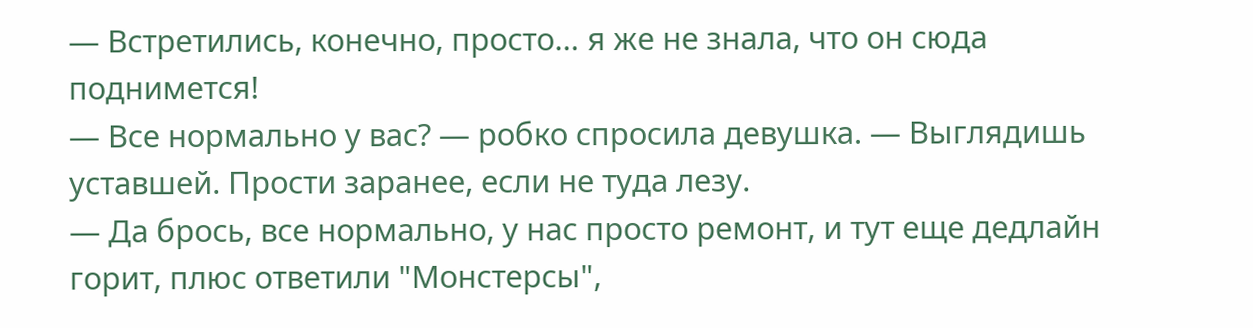— Встретились, конечно, просто… я же не знала, что он сюда поднимется!
— Все нормально у вас? — робко спросила девушка. — Выглядишь уставшей. Прости заранее, если не туда лезу.
— Да брось, все нормально, у нас просто ремонт, и тут еще дедлайн горит, плюс ответили "Монстерсы",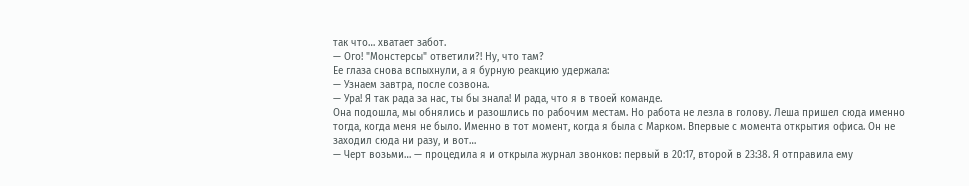так что… хватает забот.
— Ого! "Монстерсы" ответили?! Ну, что там?
Ее глаза снова вспыхнули, а я бурную реакцию удержала:
— Узнаем завтра, после созвона.
— Ура! Я так рада за нас, ты бы знала! И рада, что я в твоей команде.
Она подошла, мы обнялись и разошлись по рабочим местам. Но работа не лезла в голову. Леша пришел сюда именно тогда, когда меня не было. Именно в тот момент, когда я была с Марком. Впервые с момента открытия офиса. Он не заходил сюда ни разу, и вот…
— Черт возьми… — процедила я и открыла журнал звонков: первый в 20:17, второй в 23:38. Я отправила ему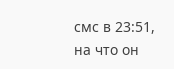смс в 23:51, на что он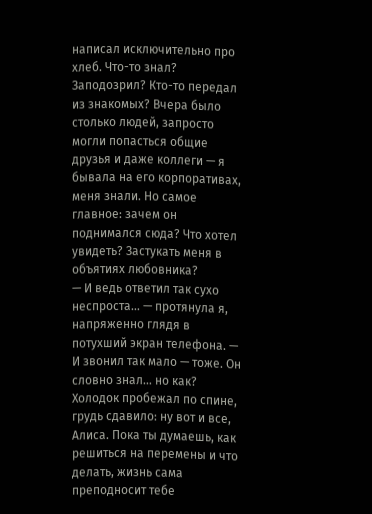написал исключительно про хлеб. Что-то знал? Заподозрил? Кто-то передал из знакомых? Вчера было столько людей, запросто могли попасться общие друзья и даже коллеги — я бывала на его корпоративах, меня знали. Но самое главное: зачем он поднимался сюда? Что хотел увидеть? Застукать меня в объятиях любовника?
— И ведь ответил так сухо неспроста… — протянула я, напряженно глядя в потухший экран телефона. — И звонил так мало — тоже. Он словно знал… но как?
Холодок пробежал по спине, грудь сдавило: ну вот и все, Алиса. Пока ты думаешь, как решиться на перемены и что делать, жизнь сама преподносит тебе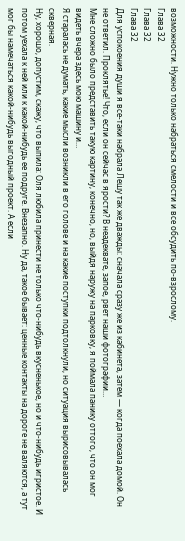возможности. Нужно только набраться смелости и все обсудить по-взрослому.
Глава 32
Глава 32
Глава 32
Для успокоения души я все-таки набрала Лешу так же дважды: сначала сразу же из кабинета, затем — когда поехала домой. Он не ответил. Проклятье! Что, если он сейчас в ярости? В неадеквате, запое, рвет наши фотографии…
Мне сложно было представить такую картину, конечно, но, выйдя наружу на парковку, я поймала панику оттого, что он мог видеть вчера здесь мою машину и…
Я старалась не думать, какие мысли возникли в его голове и на какие поступки подтолкнули, но ситуация вырисовывалась скверная.
Ну, хорошо, допустим, скажу, что выпила: Оля любила принести не только что-нибудь вкусненькое, но и что-нибудь игристое. И потом уехала к ней или к какой-нибудь ее подруге. Внезапно. Ну да, такое бывает: ценные контакты на дороге не валяются, а тут мог бы намечаться какой-нибудь выгодный проект. А если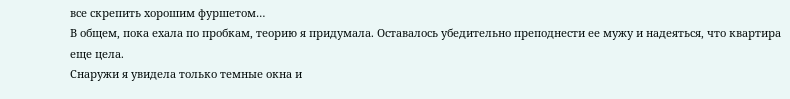все скрепить хорошим фуршетом…
В общем, пока ехала по пробкам, теорию я придумала. Оставалось убедительно преподнести ее мужу и надеяться, что квартира еще цела.
Снаружи я увидела только темные окна и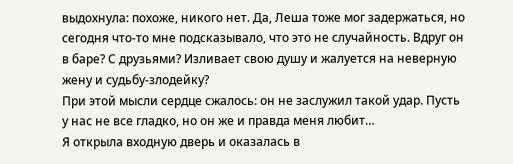выдохнула: похоже, никого нет. Да, Леша тоже мог задержаться, но сегодня что-то мне подсказывало, что это не случайность. Вдруг он в баре? С друзьями? Изливает свою душу и жалуется на неверную жену и судьбу-злодейку?
При этой мысли сердце сжалось: он не заслужил такой удар. Пусть у нас не все гладко, но он же и правда меня любит…
Я открыла входную дверь и оказалась в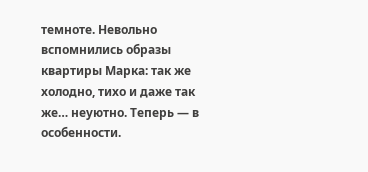темноте. Невольно вспомнились образы квартиры Марка: так же холодно, тихо и даже так же… неуютно. Теперь — в особенности.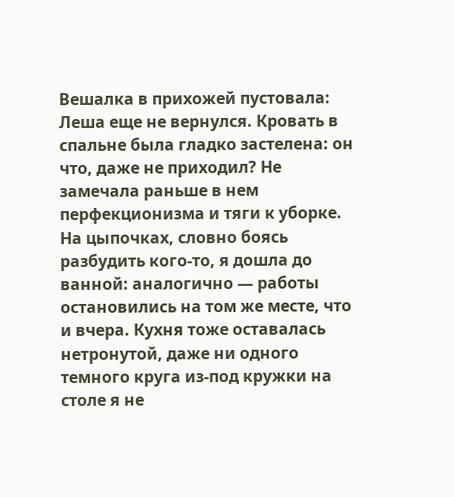Вешалка в прихожей пустовала: Леша еще не вернулся. Кровать в спальне была гладко застелена: он что, даже не приходил? Не замечала раньше в нем перфекционизма и тяги к уборке.
На цыпочках, словно боясь разбудить кого-то, я дошла до ванной: аналогично — работы остановились на том же месте, что и вчера. Кухня тоже оставалась нетронутой, даже ни одного темного круга из-под кружки на столе я не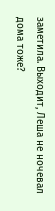заметила. Выходит, Леша не ночевал дома тоже?